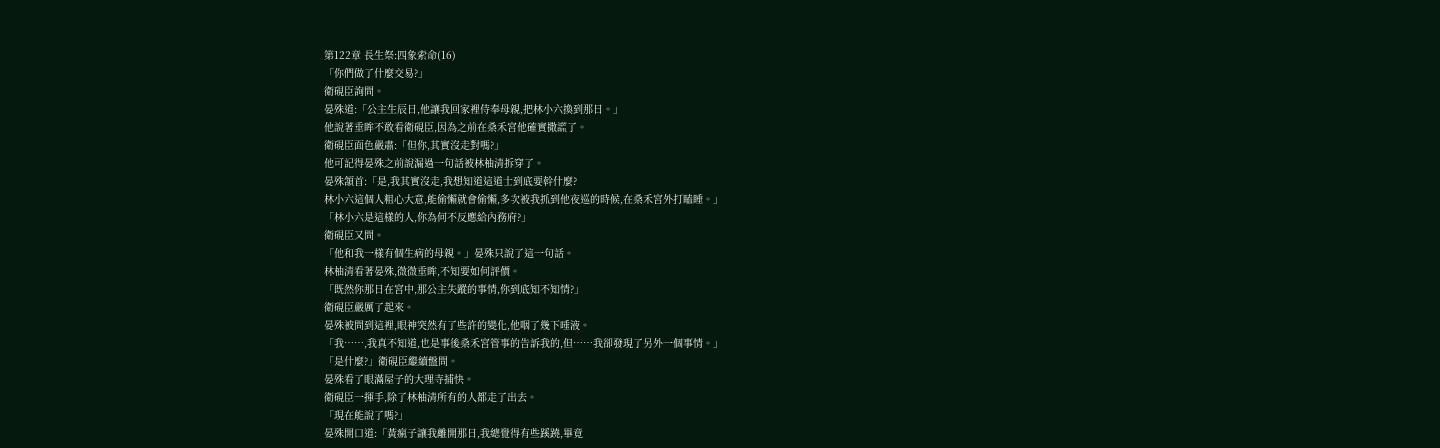第122章 長生祭:四象索命(16)
「你們做了什麼交易?」
衛硯臣詢問。
晏殊道:「公主生辰日,他讓我回家裡侍奉母親,把林小六換到那日。」
他說著垂眸不敢看衛硯臣,因為之前在桑禾宮他確實撒謊了。
衛硯臣面色嚴肅:「但你,其實沒走對嗎?」
他可記得晏殊之前說漏過一句話被林柚清拆穿了。
晏殊頷首:「是,我其實沒走,我想知道這道士到底要幹什麼?
林小六這個人粗心大意,能偷懶就會偷懶,多次被我抓到他夜巡的時候,在桑禾宮外打瞌睡。」
「林小六是這樣的人,你為何不反應給內務府?」
衛硯臣又問。
「他和我一樣有個生病的母親。」晏殊只說了這一句話。
林柚清看著晏殊,微微垂眸,不知要如何評價。
「既然你那日在宮中,那公主失蹤的事情,你到底知不知情?」
衛硯臣嚴厲了起來。
晏殊被問到這裡,眼神突然有了些許的變化,他咽了幾下唾液。
「我……,我真不知道,也是事後桑禾宮管事的告訴我的,但……我卻發現了另外一個事情。」
「是什麼?」衛硯臣繼續盤問。
晏殊看了眼滿屋子的大理寺捕快。
衛硯臣一揮手,除了林柚清所有的人都走了出去。
「現在能說了嗎?」
晏殊開口道:「黃瘋子讓我離開那日,我總覺得有些蹊蹺,畢竟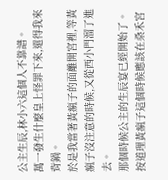公主生辰,林小六這個人不靠譜。
萬一發生什麼皇上怪罪下來,還得我來背鍋。
於是我當著黃瘋子的面離開宮裡,等黃瘋子沒注意的時候,又從西小門溜了進去。
那個時候公主的生辰宴已經開始了。
按道理黃瘋子這個時候應該在桑禾宮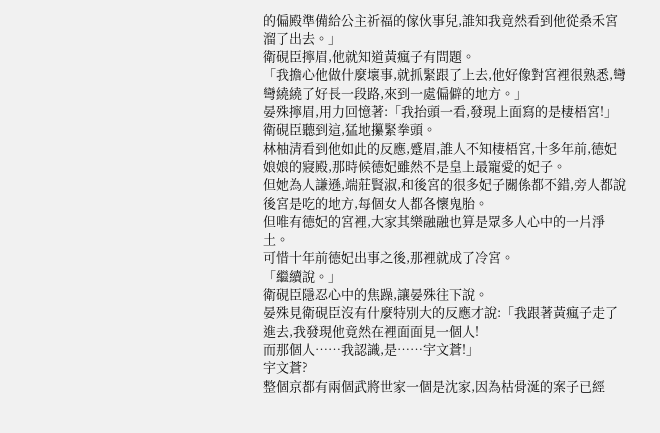的偏殿準備給公主祈福的傢伙事兒,誰知我竟然看到他從桑禾宮溜了出去。」
衛硯臣擰眉,他就知道黃瘋子有問題。
「我擔心他做什麼壞事,就抓緊跟了上去,他好像對宮裡很熟悉,彎彎繞繞了好長一段路,來到一處偏僻的地方。」
晏殊擰眉,用力回憶著:「我抬頭一看,發現上面寫的是棲梧宮!」
衛硯臣聽到這,猛地攥緊拳頭。
林柚清看到他如此的反應,蹙眉,誰人不知棲梧宮,十多年前,德妃娘娘的寢殿,那時候德妃雖然不是皇上最寵愛的妃子。
但她為人謙遜,端莊賢淑,和後宮的很多妃子關係都不錯,旁人都說後宮是吃的地方,每個女人都各懷鬼胎。
但唯有德妃的宮裡,大家其樂融融也算是眾多人心中的一片淨土。
可惜十年前德妃出事之後,那裡就成了冷宮。
「繼續說。」
衛硯臣隱忍心中的焦躁,讓晏殊往下說。
晏殊見衛硯臣沒有什麼特別大的反應才說:「我跟著黃瘋子走了進去,我發現他竟然在裡面面見一個人!
而那個人……我認識,是……宇文蒼!」
宇文蒼?
整個京都有兩個武將世家一個是沈家,因為枯骨涎的案子已經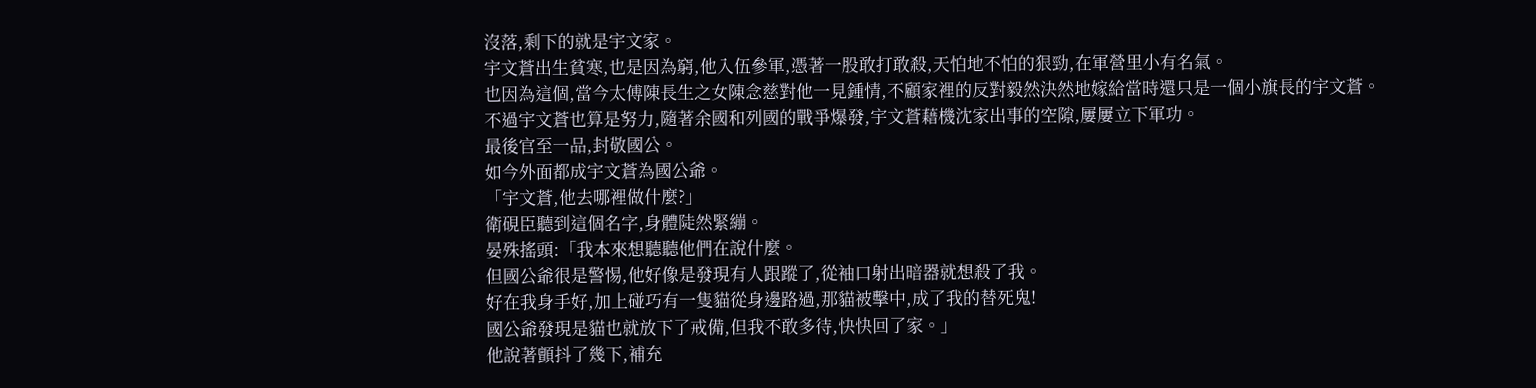沒落,剩下的就是宇文家。
宇文蒼出生貧寒,也是因為窮,他入伍參軍,憑著一股敢打敢殺,天怕地不怕的狠勁,在軍營里小有名氣。
也因為這個,當今太傅陳長生之女陳念慈對他一見鍾情,不顧家裡的反對毅然決然地嫁給當時還只是一個小旗長的宇文蒼。
不過宇文蒼也算是努力,隨著余國和列國的戰爭爆發,宇文蒼藉機沈家出事的空隙,屢屢立下軍功。
最後官至一品,封敬國公。
如今外面都成宇文蒼為國公爺。
「宇文蒼,他去哪裡做什麼?」
衛硯臣聽到這個名字,身體陡然緊繃。
晏殊搖頭:「我本來想聽聽他們在說什麼。
但國公爺很是警惕,他好像是發現有人跟蹤了,從袖口射出暗器就想殺了我。
好在我身手好,加上碰巧有一隻貓從身邊路過,那貓被擊中,成了我的替死鬼!
國公爺發現是貓也就放下了戒備,但我不敢多待,快快回了家。」
他說著顫抖了幾下,補充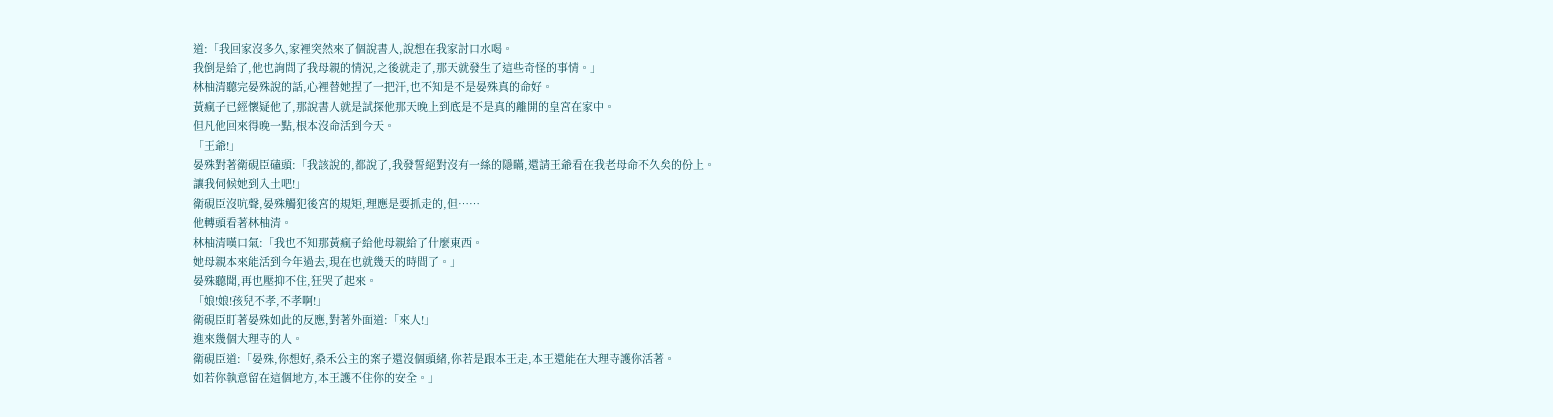道:「我回家沒多久,家裡突然來了個說書人,說想在我家討口水喝。
我倒是給了,他也詢問了我母親的情況,之後就走了,那天就發生了這些奇怪的事情。」
林柚清聽完晏殊說的話,心裡替她捏了一把汗,也不知是不是晏殊真的命好。
黃瘋子已經懷疑他了,那說書人就是試探他那天晚上到底是不是真的離開的皇宮在家中。
但凡他回來得晚一點,根本沒命活到今天。
「王爺!」
晏殊對著衛硯臣磕頭:「我該說的,都說了,我發誓絕對沒有一絲的隱瞞,還請王爺看在我老母命不久矣的份上。
讓我伺候她到入土吧!」
衛硯臣沒吭聲,晏殊觸犯後宮的規矩,理應是要抓走的,但……
他轉頭看著林柚清。
林柚清嘆口氣:「我也不知那黃瘋子給他母親給了什麼東西。
她母親本來能活到今年過去,現在也就幾天的時間了。」
晏殊聽聞,再也壓抑不住,狂哭了起來。
「娘!娘!孩兒不孝,不孝啊!」
衛硯臣盯著晏殊如此的反應,對著外面道:「來人!」
進來幾個大理寺的人。
衛硯臣道:「晏殊,你想好,桑禾公主的案子還沒個頭緒,你若是跟本王走,本王還能在大理寺護你活著。
如若你執意留在這個地方,本王護不住你的安全。」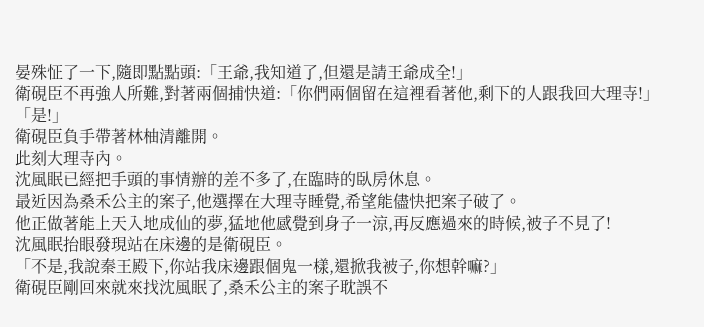晏殊怔了一下,隨即點點頭:「王爺,我知道了,但還是請王爺成全!」
衛硯臣不再強人所難,對著兩個捕快道:「你們兩個留在這裡看著他,剩下的人跟我回大理寺!」
「是!」
衛硯臣負手帶著林柚清離開。
此刻大理寺內。
沈風眠已經把手頭的事情辦的差不多了,在臨時的臥房休息。
最近因為桑禾公主的案子,他選擇在大理寺睡覺,希望能儘快把案子破了。
他正做著能上天入地成仙的夢,猛地他感覺到身子一涼,再反應過來的時候,被子不見了!
沈風眠抬眼發現站在床邊的是衛硯臣。
「不是,我說秦王殿下,你站我床邊跟個鬼一樣,還掀我被子,你想幹嘛?」
衛硯臣剛回來就來找沈風眠了,桑禾公主的案子耽誤不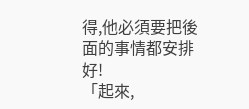得,他必須要把後面的事情都安排好!
「起來,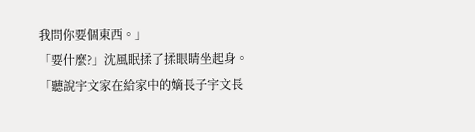我問你要個東西。」
「要什麼?」沈風眠揉了揉眼睛坐起身。
「聽說宇文家在給家中的嫡長子宇文長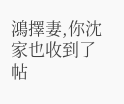鴻擇妻,你沈家也收到了帖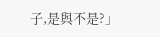子,是與不是?」